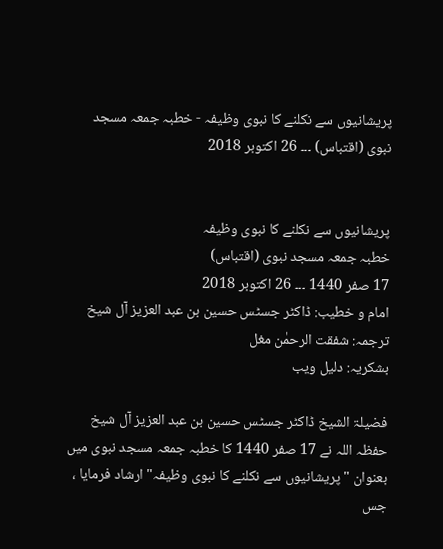پریشانیوں سے نکلنے کا نبوی وظیفہ - خطبہ جمعہ مسجد نبوی (اقتباس) ۔۔۔ 26 اکتوبر 2018


پریشانیوں سے نکلنے کا نبوی وظیفہ
خطبہ جمعہ مسجد نبوی (اقتباس)
17 صفر 1440 ۔۔۔ 26 اکتوبر 2018
امام و خطیب: ڈاکٹر جسٹس حسین بن عبد العزیز آل شیخ
ترجمہ: شفقت الرحمٰن مغل
بشکریہ: دلیل ویب

فضیلۃ الشیخ ڈاکٹر جسٹس حسین بن عبد العزیز آل شیخ حفظہ اللہ نے 17 صفر 1440 کا خطبہ جمعہ مسجد نبوی میں بعنوان " پریشانیوں سے نکلنے کا نبوی وظیفہ" ارشاد فرمایا ، جس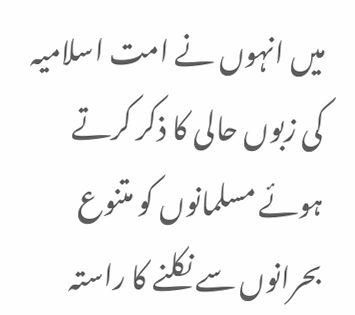میں انہوں نے امت اسلامیہ کی زبوں حالی کا ذکر کرتے ہوئے مسلمانوں کو متنوع بحرانوں سے نکلنے کا راستہ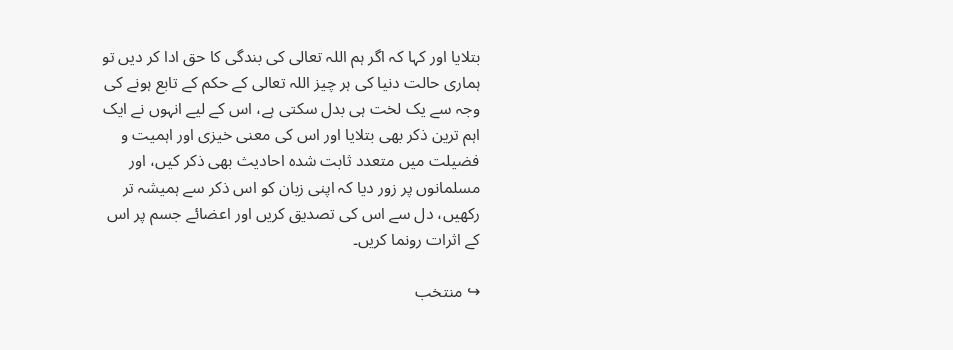بتلایا اور کہا کہ اگر ہم اللہ تعالی کی بندگی کا حق ادا کر دیں تو ہماری حالت دنیا کی ہر چیز اللہ تعالی کے حکم کے تابع ہونے کی وجہ سے یک لخت ہی بدل سکتی ہے، اس کے لیے انہوں نے ایک اہم ترین ذکر بھی بتلایا اور اس کی معنی خیزی اور اہمیت و فضیلت میں متعدد ثابت شدہ احادیث بھی ذکر کیں، اور مسلمانوں پر زور دیا کہ اپنی زبان کو اس ذکر سے ہمیشہ تر رکھیں، دل سے اس کی تصدیق کریں اور اعضائے جسم پر اس کے اثرات رونما کریں۔

↪ منتخب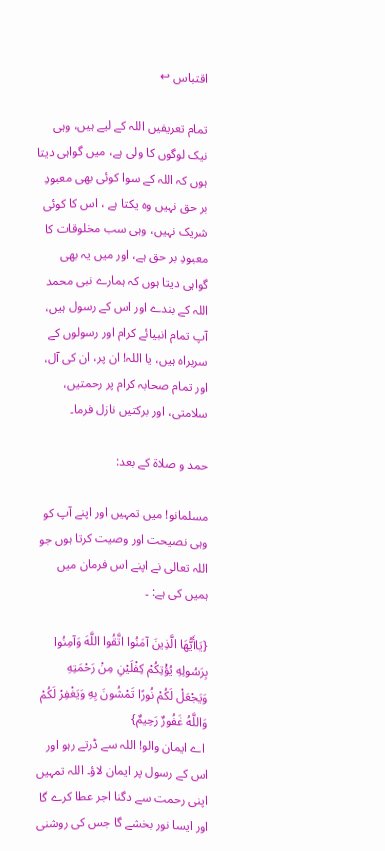اقتباس ↩

تمام تعریفیں اللہ کے لیے ہیں، وہی نیک لوگوں کا ولی ہے، میں گواہی دیتا ہوں کہ اللہ کے سوا کوئی بھی معبودِ بر حق نہیں وہ یکتا ہے ، اس کا کوئی شریک نہیں، وہی سب مخلوقات کا معبودِ بر حق ہے، اور میں یہ بھی گواہی دیتا ہوں کہ ہمارے نبی محمد اللہ کے بندے اور اس کے رسول ہیں، آپ تمام انبیائے کرام اور رسولوں کے سربراہ ہیں، یا اللہ! ان پر، ان کی آل، اور تمام صحابہ کرام پر رحمتیں، سلامتی، اور برکتیں نازل فرما۔

حمد و صلاۃ کے بعد:

مسلمانو! میں تمہیں اور اپنے آپ کو وہی نصیحت اور وصیت کرتا ہوں جو اللہ تعالی نے اپنے اس فرمان میں ہمیں کی ہے: ۔

{يَاأَيُّهَا الَّذِينَ آمَنُوا اتَّقُوا اللَّهَ وَآمِنُوا بِرَسُولِهِ يُؤْتِكُمْ كِفْلَيْنِ مِنْ رَحْمَتِهِ وَيَجْعَلْ لَكُمْ نُورًا تَمْشُونَ بِهِ وَيَغْفِرْ لَكُمْ وَاللَّهُ غَفُورٌ رَحِيمٌ}
 اے ایمان والو! اللہ سے ڈرتے رہو اور اس کے رسول پر ایمان لاؤ۔ اللہ تمہیں اپنی رحمت سے دگنا اجر عطا کرے گا اور ایسا نور بخشے گا جس کی روشنی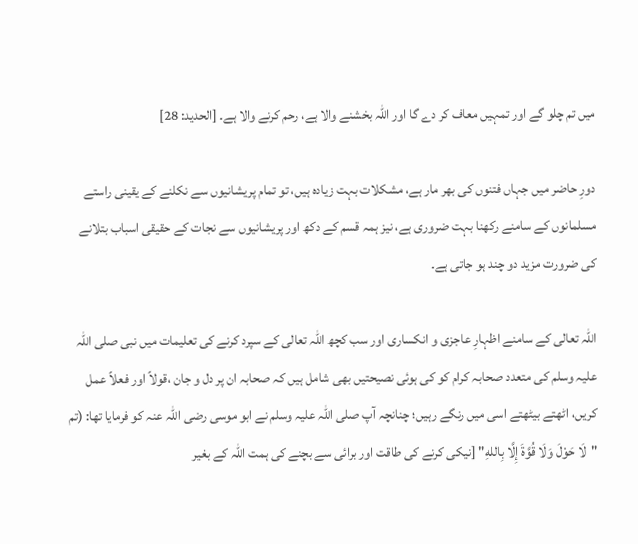میں تم چلو گے اور تمہیں معاف کر دے گا اور اللہ بخشنے والا ہے، رحم کرنے والا ہے۔ [الحديد: 28]

دورِ حاضر میں جہاں فتنوں کی بھر مار ہے، مشکلات بہت زیادہ ہیں، تو تمام پریشانیوں سے نکلنے کے یقینی راستے مسلمانوں کے سامنے رکھنا بہت ضروری ہے، نیز ہمہ قسم کے دکھ اور پریشانیوں سے نجات کے حقیقی اسباب بتلانے کی ضرورت مزید دو چند ہو جاتی ہے۔

اللہ تعالی کے سامنے اظہارِ عاجزی و انکساری اور سب کچھ اللہ تعالی کے سپرد کرنے کی تعلیمات میں نبی صلی اللہ علیہ وسلم کی متعدد صحابہ کرام کو کی ہوئی نصیحتیں بھی شامل ہیں کہ صحابہ ان پر دل و جان ،قولاً اور فعلاً عمل کریں، اٹھتے بیٹھتے اسی میں رنگے رہیں؛ چنانچہ آپ صلی اللہ علیہ وسلم نے ابو موسی رضی اللہ عنہ کو فرمایا تھا: (تم "لَا حَوْلَ وَلَا قُوَّةَ إِلَّا بِاللهِ" [نیکی کرنے کی طاقت اور برائی سے بچنے کی ہمت اللہ کے بغیر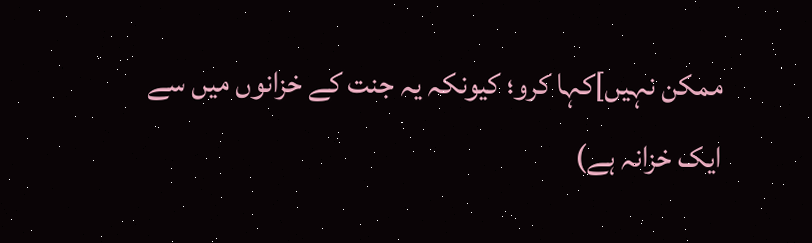ممکن نہیں]کہا کرو؛ کیونکہ یہ جنت کے خزانوں میں سے ایک خزانہ ہے)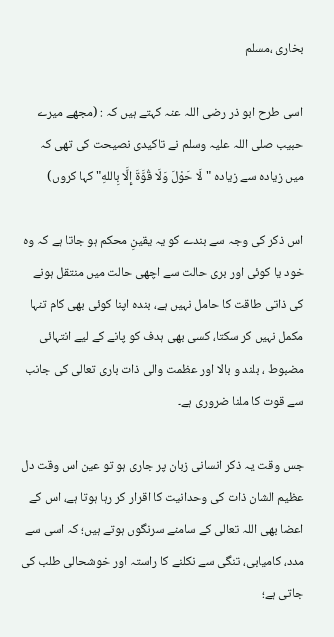بخاری ،مسلم

اسی طرح ابو ذر رضی اللہ عنہ کہتے ہیں کہ : (مجھے میرے حبیب صلی اللہ علیہ وسلم نے تاکیدی نصیحت کی تھی کہ میں زیادہ سے زیادہ "لَا حَوْلَ وَلَا قُوَّةَ إِلَّا بِاللهِ" کہا کروں)

اس ذکر کی وجہ سے بندے کو یہ یقینِ محکم ہو جاتا ہے کہ وہ خود یا کوئی اور بری حالت سے اچھی حالت میں منتقل ہونے کی ذاتی طاقت کا حامل نہیں ہے، بندہ اپنا کوئی بھی کام تنہا مکمل نہیں کر سکتا، کسی بھی ہدف کو پانے کے لیے انتہائی مضبوط ، بلند و بالا اور عظمت والی ذات باری تعالی کی جانب سے قوت کا ملنا ضروری ہے۔

جس وقت یہ ذکر انسانی زبان پر جاری ہو تو عین اس وقت دل عظیم الشان ذات کی وحدانیت کا اقرار کر رہا ہوتا ہے، اس کے اعضا بھی اللہ تعالی کے سامنے سرنگوں ہوتے ہیں؛ کہ اسی سے مدد، کامیابی، تنگی سے نکلنے کا راستہ اور خوشحالی طلب کی جاتی ہے؛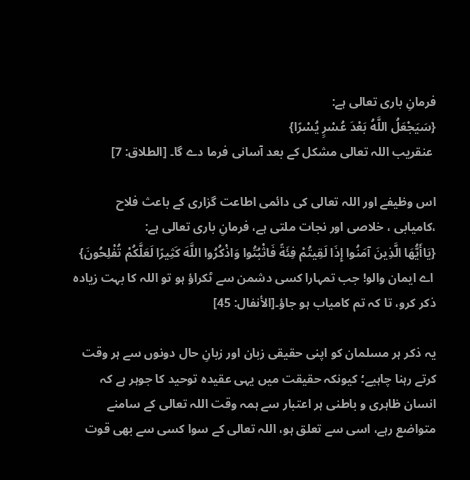فرمانِ باری تعالی ہے:
{سَيَجْعَلُ اللَّهُ بَعْدَ عُسْرٍ يُسْرًا}
 عنقریب اللہ تعالی مشکل کے بعد آسانی فرما دے گا۔ [الطلاق: 7]

اس وظیفے اور اللہ تعالی کی دائمی اطاعت گزاری کے باعث فلاح ،کامیابی ، خلاصی اور نجات ملتی ہے، فرمانِ باری تعالی ہے:
{يَاأَيُّهَا الَّذِينَ آمَنُوا إِذَا لَقِيتُمْ فِئَةً فَاثْبُتُوا وَاذْكُرُوا اللَّهَ كَثِيرًا لَعَلَّكُمْ تُفْلِحُونَ}
 اے ایمان والو! جب تمہارا کسی دشمن سے ٹکراؤ ہو تو اللہ کا بہت زیادہ ذکر کرو، تا کہ تم کامیاب ہو جاؤ۔[الأنفال: 45]

یہ ذکر ہر مسلمان کو اپنی حقیقی زبان اور زبانِ حال دونوں سے ہر وقت کرتے رہنا چاہیے؛ کیونکہ حقیقت میں یہی عقیدہ توحید کا جوہر ہے کہ انسان ظاہری و باطنی ہر اعتبار سے ہمہ وقت اللہ تعالی کے سامنے متواضع رہے، اسی سے تعلق ہو، اللہ تعالی کے سوا کسی سے بھی قوت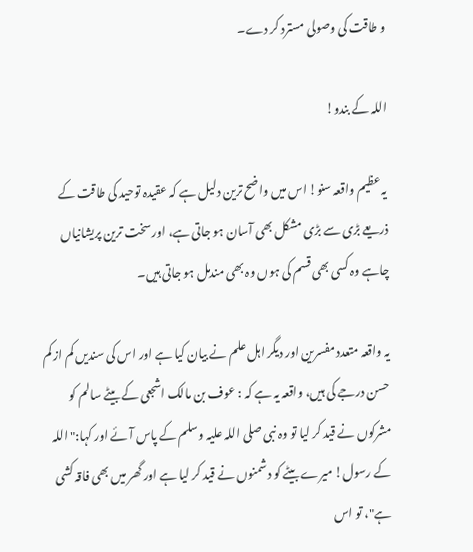و طاقت کی وصولی مسترد کر دے۔

اللہ کے بندو!

یہ عظیم واقعہ سنو! اس میں واضح ترین دلیل ہے کہ عقیدہ توحید کی طاقت کے ذریعے بڑی سے بڑی مشکل بھی آسان ہو جاتی ہے، اور سخت ترین پریشانیاں چاہے وہ کسی بھی قسم کی ہوں وہ بھی مندمل ہو جاتی ہیں۔

یہ واقعہ متعدد مفسرین اور دیگر اہل علم نے بیان کیا ہے اور اس کی سندیں کم از کم حسن درجے کی ہیں، واقعہ یہ ہے کہ : عوف بن مالک اشجعی کے بیٹے سالم کو مشرکوں نے قید کر لیا تو وہ نبی صلی اللہ علیہ وسلم کے پاس آئے اور کہا:" اللہ کے رسول! میرے بیٹے کو دشمنوں نے قید کر لیا ہے اور گھر میں بھی فاقہ کشی ہے"، تو اس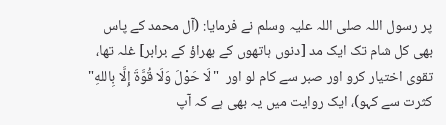پر رسول اللہ صلی اللہ علیہ وسلم نے فرمایا: (آل محمد کے پاس بھی کل شام تک ایک مد [دنوں ہاتھوں کے بھراؤ کے برابر] غلہ تھا، تقوی اختیار کرو اور صبر سے کام لو اور  "لَا حَوْلَ وَلَا قُوَّةَ إِلَّا بِاللهِ" کثرت سے کہو)، ایک روایت میں یہ بھی ہے کہ آپ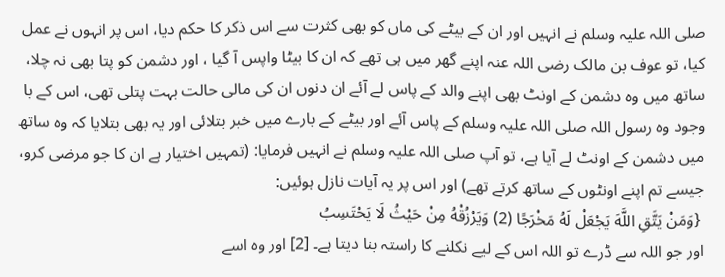صلی اللہ علیہ وسلم نے انہیں اور ان کے بیٹے کی ماں کو بھی کثرت سے اس ذکر کا حکم دیا، اس پر انہوں نے عمل کیا، تو عوف بن مالک رضی اللہ عنہ اپنے گھر میں ہی تھے کہ ان کا بیٹا واپس آ گیا ، اور دشمن کو پتا بھی نہ چلا، ساتھ میں وہ دشمن کے اونٹ بھی اپنے والد کے پاس لے آئے ان دنوں ان کی مالی حالت بہت پتلی تھی، اس کے با وجود وہ رسول اللہ صلی اللہ علیہ وسلم کے پاس آئے اور بیٹے کے بارے میں خبر بتلائی اور یہ بھی بتلایا کہ وہ ساتھ میں دشمن کے اونٹ لے آیا ہے، تو آپ صلی اللہ علیہ وسلم نے انہیں فرمایا: (تمہیں اختیار ہے ان کا جو مرضی کرو، جیسے تم اپنے اونٹوں کے ساتھ کرتے تھے) اور اس پر یہ آیات نازل ہوئیں:
 {وَمَنْ يَتَّقِ اللَّهَ يَجْعَلْ لَهُ مَخْرَجًا (2) وَيَرْزُقْهُ مِنْ حَيْثُ لَا يَحْتَسِبُ
اور جو اللہ سے ڈرے تو اللہ اس کے لیے نکلنے کا راستہ بنا دیتا ہے۔ [2] اور وہ اسے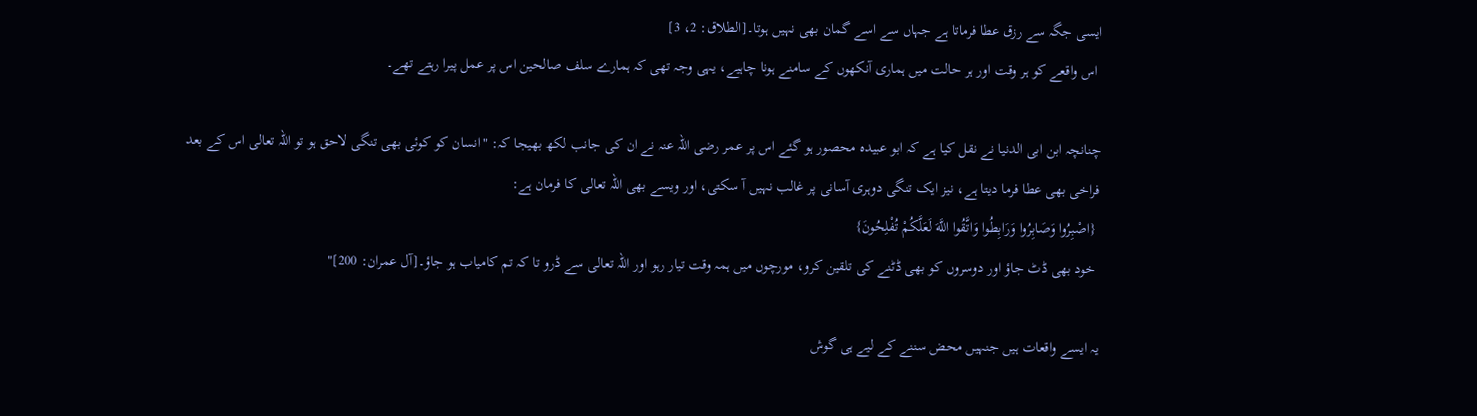ایسی جگہ سے رزق عطا فرماتا ہے جہاں سے اسے گمان بھی نہیں ہوتا۔[الطلاق: 2، 3]
 اس واقعے کو ہر وقت اور ہر حالت میں ہماری آنکھوں کے سامنے ہونا چاہیے، یہی وجہ تھی کہ ہمارے سلف صالحین اس پر عمل پیرا رہتے تھے۔

چنانچہ ابن ابی الدنیا نے نقل کیا ہے کہ ابو عبیدہ محصور ہو گئے اس پر عمر رضی اللہ عنہ نے ان کی جانب لکھ بھیجا کہ: "انسان کو کوئی بھی تنگی لاحق ہو تو اللہ تعالی اس کے بعد فراخی بھی عطا فرما دیتا ہے، نیز ایک تنگی دوہری آسانی پر غالب نہیں آ سکتی، اور ویسے بھی اللہ تعالی کا فرمان ہے:
 {اصْبِرُوا وَصَابِرُوا وَرَابِطُوا وَاتَّقُوا اللَّهَ لَعَلَّكُمْ تُفْلِحُونَ}
 خود بھی ڈٹ جاؤ اور دوسروں کو بھی ڈٹنے کی تلقین کرو، مورچوں میں ہمہ وقت تیار رہو اور اللہ تعالی سے ڈرو تا کہ تم کامیاب ہو جاؤ۔[آل عمران: 200]"

یہ ایسے واقعات ہیں جنہیں محض سننے کے لیے ہی گوش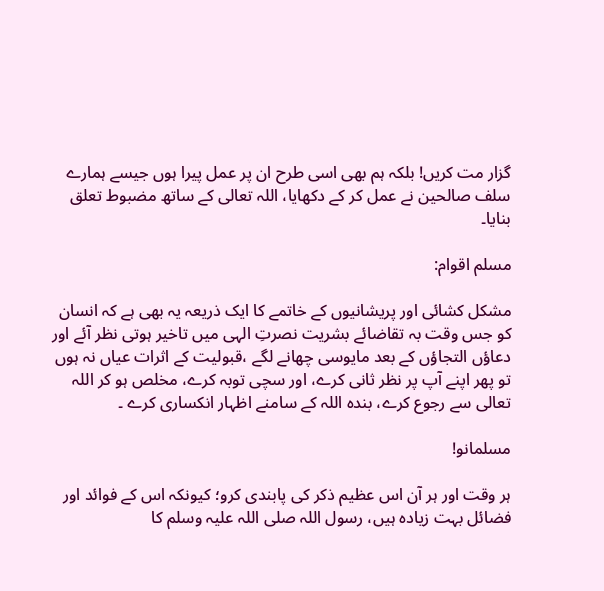گزار مت کریں! بلکہ ہم بھی اسی طرح ان پر عمل پیرا ہوں جیسے ہمارے سلف صالحین نے عمل کر کے دکھایا، اللہ تعالی کے ساتھ مضبوط تعلق بنایا۔

مسلم اقوام:

مشکل کشائی اور پریشانیوں کے خاتمے کا ایک ذریعہ یہ بھی ہے کہ انسان کو جس وقت بہ تقاضائے بشریت نصرتِ الہی میں تاخیر ہوتی نظر آئے اور دعاؤں التجاؤں کے بعد مایوسی چھانے لگے ،قبولیت کے اثرات عیاں نہ ہوں تو پھر اپنے آپ پر نظر ثانی کرے، اور سچی توبہ کرے، مخلص ہو کر اللہ تعالی سے رجوع کرے، بندہ اللہ کے سامنے اظہار انکساری کرے ۔

مسلمانو!

ہر وقت اور ہر آن اس عظیم ذکر کی پابندی کرو؛ کیونکہ اس کے فوائد اور فضائل بہت زیادہ ہیں، رسول اللہ صلی اللہ علیہ وسلم کا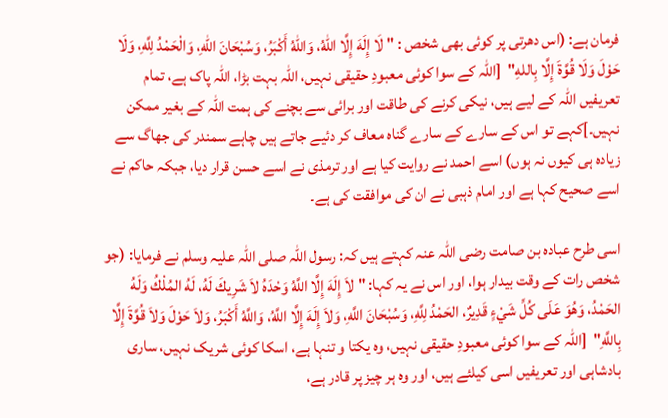فرمان ہے: (اس دھرتی پر کوئی بھی شخص : "لَا إِلَهَ إِلَّا اللهُ، وَاللهُ أَكْبَرُ، وَسُبْحَانَ اللهِ، وَالْحَمْدُ لِلَّهِ، وَلَا حَوْلَ وَلَا قُوَّةَ إِلَّا بِاللهِ"  [اللہ کے سوا کوئی معبودِ حقیقی نہیں، اللہ بہت بڑا، اللہ پاک ہے، تمام تعریفیں اللہ کے لیے ہیں، نیکی کرنے کی طاقت اور برائی سے بچنے کی ہمت اللہ کے بغیر ممکن نہیں۔]کہے تو اس کے سارے کے سارے گناہ معاف کر دئیے جاتے ہیں چاہے سمندر کی جھاگ سے زیادہ ہی کیوں نہ ہوں) اسے احمد نے روایت کیا ہے اور ترمذی نے اسے حسن قرار دیا، جبکہ حاکم نے اسے صحیح کہا ہے اور امام ذہبی نے ان کی موافقت کی ہے۔

اسی طرح عبادہ بن صامت رضی اللہ عنہ کہتے ہیں کہ: رسول اللہ صلی اللہ علیہ وسلم نے فرمایا: (جو شخص رات کے وقت بیدار ہوا، اور اس نے یہ کہا: "لاَ إِلَهَ إِلَّا اللَّهُ وَحْدَهُ لاَ شَرِيكَ لَهُ، لَهُ المُلْكُ وَلَهُ الحَمْدُ، وَهُوَ عَلَى كُلِّ شَيْءٍ قَدِيرٌ، الحَمْدُ لِلَّهِ، وَسُبْحَانَ اللَّهِ، وَلاَ إِلَهَ إِلَّا اللَّهُ، وَاللَّهُ أَكْبَرُ، وَلاَ حَوْلَ وَلاَ قُوَّةَ إِلَّا بِاللَّهِ"  [اللہ کے سوا کوئی معبودِ حقیقی نہیں، وہ یکتا و تنہا ہے، اسکا کوئی شریک نہیں، ساری بادشاہی اور تعریفیں اسی کیلئے ہیں، اور وہ ہر چیز پر قادر ہے،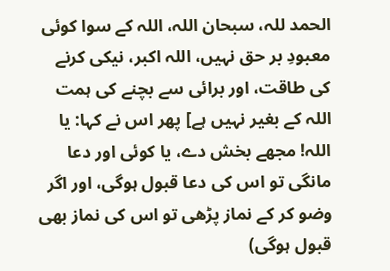الحمد للہ، سبحان اللہ، اللہ کے سوا کوئی معبودِ بر حق نہیں، اللہ اکبر، نیکی کرنے کی طاقت، اور برائی سے بچنے کی ہمت اللہ کے بغیر نہیں ہے] پھر اس نے کہا: یا اللہ! مجھے بخش دے، یا کوئی اور دعا مانگی تو اس کی دعا قبول ہوگی، اور اگر وضو کر کے نماز پڑھی تو اس کی نماز بھی قبول ہوگی)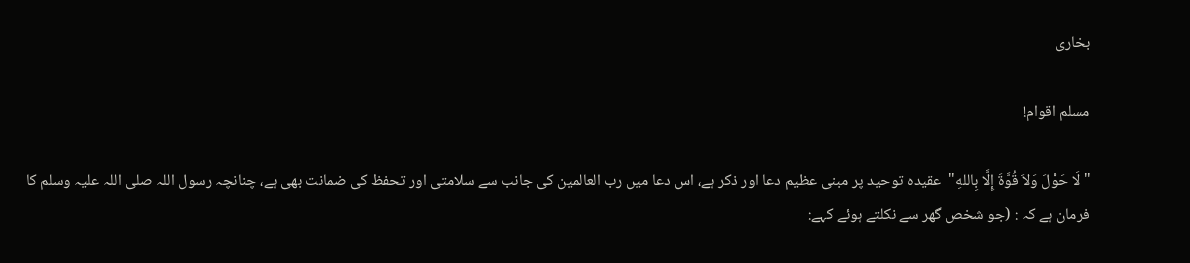بخاری

مسلم اقوام!

" لَا حَوْلَ وَلاَ قُوَّةَ إِلَّا بِاللهِ"  عقیدہ توحید پر مبنی عظیم دعا اور ذکر ہے، اس دعا میں رب العالمین کی جانب سے سلامتی اور تحفظ کی ضمانت بھی ہے، چنانچہ رسول اللہ صلی اللہ علیہ وسلم کا فرمان ہے کہ : (جو شخص گھر سے نکلتے ہوئے کہے: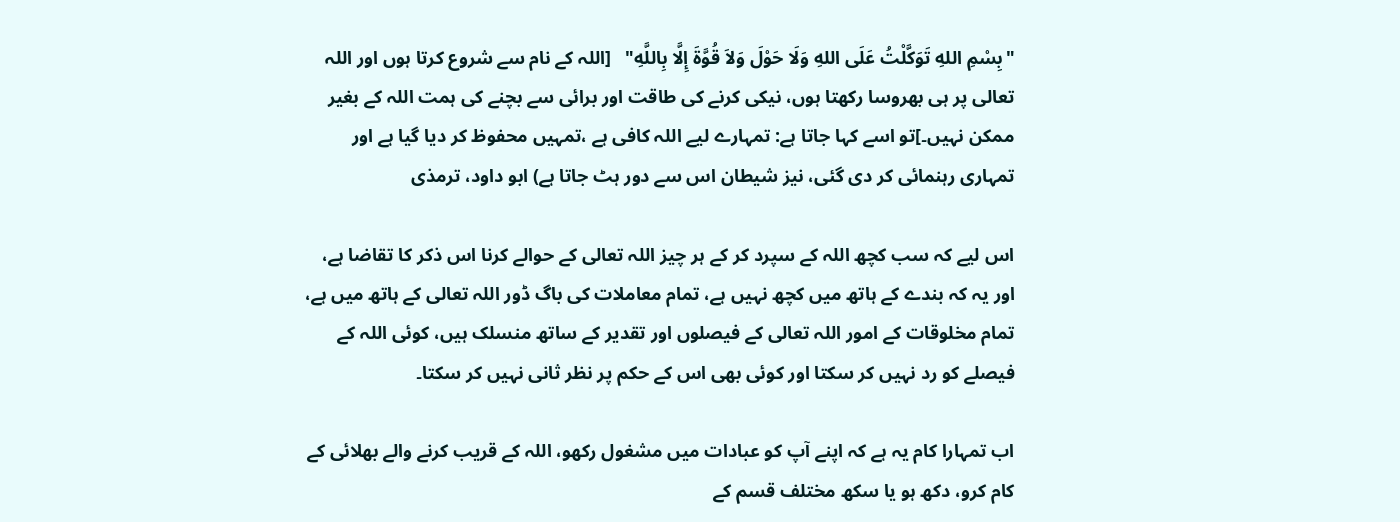"بِسْمِ اللهِ تَوَكَّلْتُ عَلَى اللهِ وَلَا حَوْلَ وَلاَ قُوَّةَ إِلَّا بِاللَّهِ"   [اللہ کے نام سے شروع کرتا ہوں اور اللہ تعالی پر ہی بھروسا رکھتا ہوں، نیکی کرنے کی طاقت اور برائی سے بچنے کی ہمت اللہ کے بغیر ممکن نہیں۔]تو اسے کہا جاتا ہے: تمہارے لیے اللہ کافی ہے ،تمہیں محفوظ کر دیا گیا ہے اور تمہاری رہنمائی کر دی گئی، نیز شیطان اس سے دور ہٹ جاتا ہے) ابو داود، ترمذی

اس لیے کہ سب کچھ اللہ کے سپرد کر کے ہر چیز اللہ تعالی کے حوالے کرنا اس ذکر کا تقاضا ہے، اور یہ کہ بندے کے ہاتھ میں کچھ نہیں ہے، تمام معاملات کی باگ ڈور اللہ تعالی کے ہاتھ میں ہے، تمام مخلوقات کے امور اللہ تعالی کے فیصلوں اور تقدیر کے ساتھ منسلک ہیں، کوئی اللہ کے فیصلے کو رد نہیں کر سکتا اور کوئی بھی اس کے حکم پر نظر ثانی نہیں کر سکتا۔

اب تمہارا کام یہ ہے کہ اپنے آپ کو عبادات میں مشغول رکھو، اللہ کے قریب کرنے والے بھلائی کے کام کرو، دکھ ہو یا سکھ مختلف قسم کے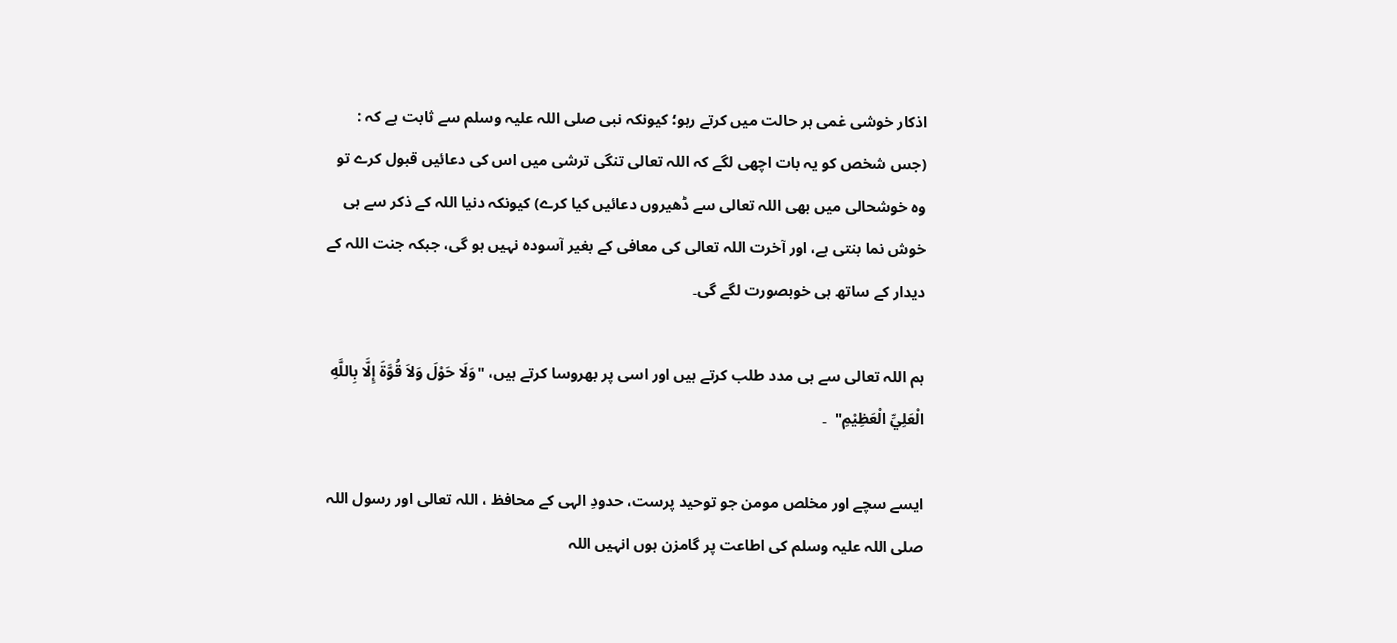اذکار خوشی غمی ہر حالت میں کرتے رہو؛ کیونکہ نبی صلی اللہ علیہ وسلم سے ثابت ہے کہ : (جس شخص کو یہ بات اچھی لگے کہ اللہ تعالی تنگی ترشی میں اس کی دعائیں قبول کرے تو وہ خوشحالی میں بھی اللہ تعالی سے ڈھیروں دعائیں کیا کرے) کیونکہ دنیا اللہ کے ذکر سے ہی خوش نما بنتی ہے، اور آخرت اللہ تعالی کی معافی کے بغیر آسودہ نہیں ہو گی، جبکہ جنت اللہ کے دیدار کے ساتھ ہی خوبصورت لگے گی۔

ہم اللہ تعالی سے ہی مدد طلب کرتے ہیں اور اسی پر بھروسا کرتے ہیں، "وَلَا حَوْلَ وَلاَ قُوَّةَ إِلَّا بِاللَّهِ الْعَلِيِّ الْعَظِيْمِ"  ۔

ایسے سچے اور مخلص مومن جو توحید پرست، حدودِ الہی کے محافظ ، اللہ تعالی اور رسول اللہ صلی اللہ علیہ وسلم کی اطاعت پر گامزن ہوں انہیں اللہ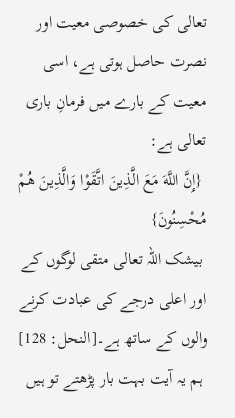تعالی کی خصوصی معیت اور نصرت حاصل ہوتی ہے، اسی معیت کے بارے میں فرمانِ باری تعالی ہے:
 {إِنَّ اللَّهَ مَعَ الَّذِينَ اتَّقَوْا وَالَّذِينَ هُمْ مُحْسِنُونَ}
 بیشک اللہ تعالی متقی لوگوں کے اور اعلی درجے کی عبادت کرنے والوں کے ساتھ ہے۔[النحل: 128]
 ہم یہ آیت بہت بار پڑھتے تو ہیں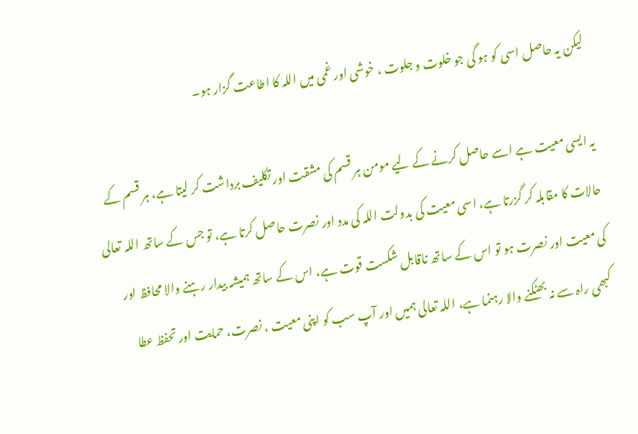لیکن یہ حاصل اسی کو ہو گی جو خلوت و جلوت ، خوشی اور غمی میں اللہ کا اطاعت گزار ہو۔

یہ ایسی معیت ہے اسے حاصل کرنے کے لیے مومن ہر قسم کی مشقت اور تکلیف برداشت کر لیتا ہے، ہر قسم کے حالات کا مقابلہ کر گزرتا ہے، اسی معیت کی بدولت اللہ کی مدد اور نصرت حاصل کرتا ہے، تو جس کے ساتھ اللہ تعالی کی معیت اور نصرت ہو تو اس کے ساتھ ناقابل شکست قوت ہے، اس کے ساتھ ہمیشہ بیدار رہنے والا محافظ اور کبھی راہ سے نہ بھٹکنے والا رہنما ہے، اللہ تعالی ہمیں اور آپ سب کو اپنی معیت ، نصرت، حمایت اور تحفظ عطا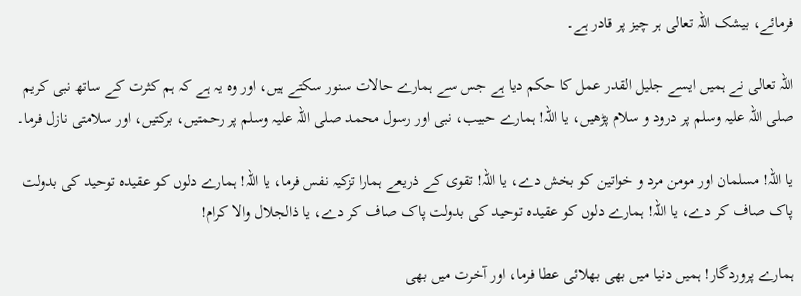فرمائے، بیشک اللہ تعالی ہر چیز پر قادر ہے۔

اللہ تعالی نے ہمیں ایسے جلیل القدر عمل کا حکم دیا ہے جس سے ہمارے حالات سنور سکتے ہیں، اور وہ یہ ہے کہ ہم کثرت کے ساتھ نبی کریم صلی اللہ علیہ وسلم پر درود و سلام پڑھیں، یا اللہ! ہمارے حبیب، نبی اور رسول محمد صلی اللہ علیہ وسلم پر رحمتیں، برکتیں، اور سلامتی نازل فرما۔

یا اللہ! مسلمان اور مومن مرد و خواتین کو بخش دے، یا اللہ! تقوی کے ذریعے ہمارا تزکیہ نفس فرما، یا اللہ! ہمارے دلوں کو عقیدہ توحید کی بدولت پاک صاف کر دے، یا اللہ! ہمارے دلوں کو عقیدہ توحید کی بدولت پاک صاف کر دے، یا ذالجلال والا کرام!

ہمارے پروردگار! ہمیں دنیا میں بھی بھلائی عطا فرما، اور آخرت میں بھی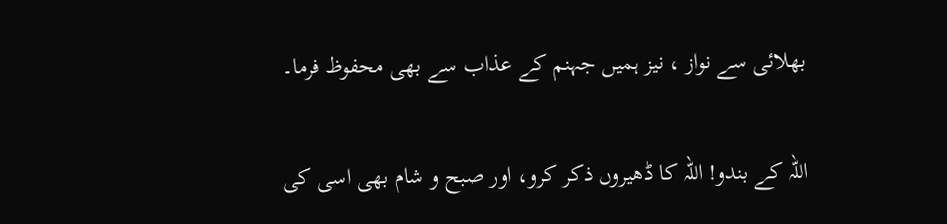بھلائی سے نواز ، نیز ہمیں جہنم کے عذاب سے بھی محفوظ فرما۔

اللہ کے بندو! اللہ کا ڈھیروں ذکر کرو، اور صبح و شام بھی اسی کی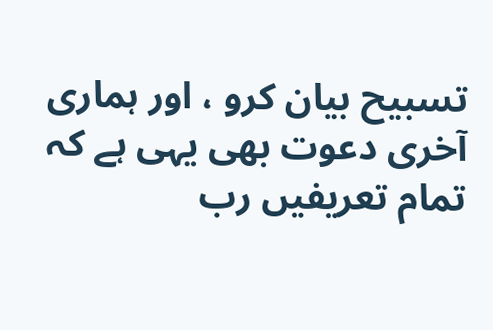تسبیح بیان کرو ، اور ہماری آخری دعوت بھی یہی ہے کہ تمام تعریفیں رب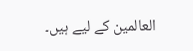العالمین کے لیے ہیں۔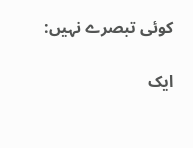کوئی تبصرے نہیں:

ایک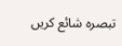تبصرہ شائع کریں